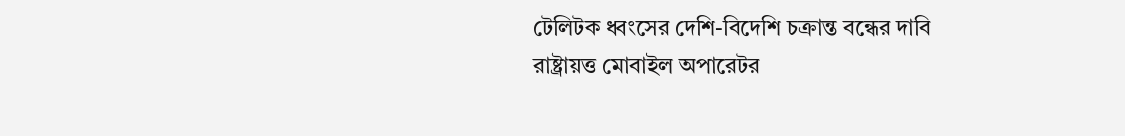টেলিটক ধ্বংসের দেশি-বিদেশি চক্রান্ত বন্ধের দাবি
রাষ্ট্রায়ত্ত মোবাইল অপারেটর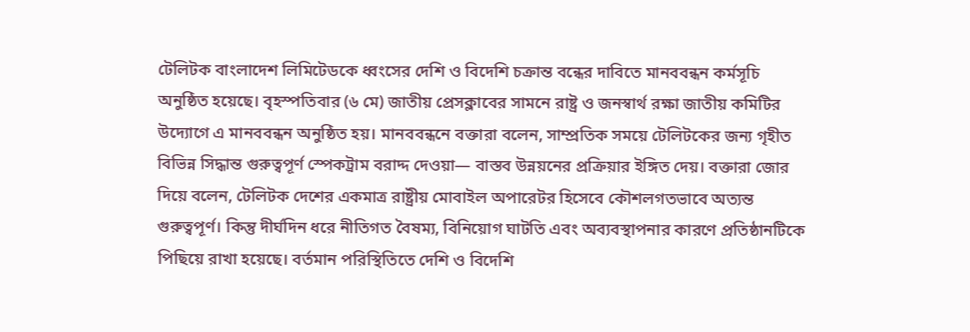টেলিটক বাংলাদেশ লিমিটেডকে ধ্বংসের দেশি ও বিদেশি চক্রান্ত বন্ধের দাবিতে মানববন্ধন কর্মসূচি অনুষ্ঠিত হয়েছে। বৃহস্পতিবার (৬ মে) জাতীয় প্রেসক্লাবের সামনে রাষ্ট্র ও জনস্বার্থ রক্ষা জাতীয় কমিটির উদ্যোগে এ মানববন্ধন অনুষ্ঠিত হয়। মানববন্ধনে বক্তারা বলেন, সাম্প্রতিক সময়ে টেলিটকের জন্য গৃহীত বিভিন্ন সিদ্ধান্ত গুরুত্বপূর্ণ স্পেকট্রাম বরাদ্দ দেওয়া— বাস্তব উন্নয়নের প্রক্রিয়ার ইঙ্গিত দেয়। বক্তারা জোর দিয়ে বলেন, টেলিটক দেশের একমাত্র রাষ্ট্রীয় মোবাইল অপারেটর হিসেবে কৌশলগতভাবে অত্যন্ত গুরুত্বপূর্ণ। কিন্তু দীর্ঘদিন ধরে নীতিগত বৈষম্য, বিনিয়োগ ঘাটতি এবং অব্যবস্থাপনার কারণে প্রতিষ্ঠানটিকে পিছিয়ে রাখা হয়েছে। বর্তমান পরিস্থিতিতে দেশি ও বিদেশি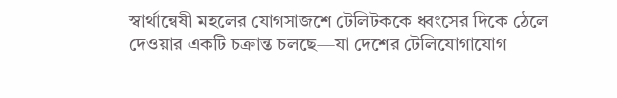স্বার্থান্বেষী মহলের যোগসাজশে টেলিটককে ধ্বংসের দিকে ঠেলে দেওয়ার একটি চক্রান্ত চলছে—যা দেশের টেলিযোগাযোগ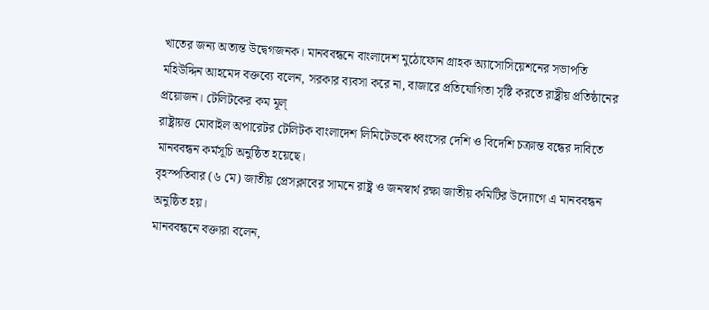খাতের জন্য অত্যন্ত উদ্বেগজনক। মানববন্ধনে বাংলাদেশ মুঠোফোন গ্রাহক অ্যাসোসিয়েশনের সভাপতি মহিউদ্দিন আহমেদ বক্তব্যে বলেন, সরকার ব্যবসা করে না, বাজারে প্রতিযোগিতা সৃষ্টি করতে রাষ্ট্রীয় প্রতিষ্ঠানের প্রয়োজন। টেলিটকের কম মূল্
রাষ্ট্রায়ত্ত মোবাইল অপারেটর টেলিটক বাংলাদেশ লিমিটেডকে ধ্বংসের দেশি ও বিদেশি চক্রান্ত বন্ধের দাবিতে মানববন্ধন কর্মসূচি অনুষ্ঠিত হয়েছে।
বৃহস্পতিবার (৬ মে) জাতীয় প্রেসক্লাবের সামনে রাষ্ট্র ও জনস্বার্থ রক্ষা জাতীয় কমিটির উদ্যোগে এ মানববন্ধন অনুষ্ঠিত হয়।
মানববন্ধনে বক্তারা বলেন,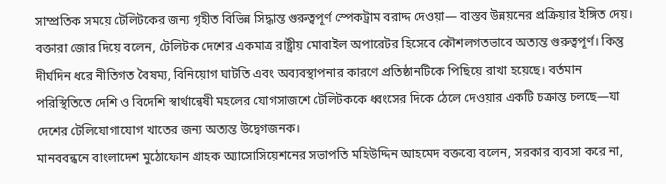সাম্প্রতিক সময়ে টেলিটকের জন্য গৃহীত বিভিন্ন সিদ্ধান্ত গুরুত্বপূর্ণ স্পেকট্রাম বরাদ্দ দেওয়া— বাস্তব উন্নয়নের প্রক্রিয়ার ইঙ্গিত দেয়।
বক্তারা জোর দিয়ে বলেন, টেলিটক দেশের একমাত্র রাষ্ট্রীয় মোবাইল অপারেটর হিসেবে কৌশলগতভাবে অত্যন্ত গুরুত্বপূর্ণ। কিন্তু দীর্ঘদিন ধরে নীতিগত বৈষম্য, বিনিয়োগ ঘাটতি এবং অব্যবস্থাপনার কারণে প্রতিষ্ঠানটিকে পিছিয়ে রাখা হয়েছে। বর্তমান পরিস্থিতিতে দেশি ও বিদেশি স্বার্থান্বেষী মহলের যোগসাজশে টেলিটককে ধ্বংসের দিকে ঠেলে দেওয়ার একটি চক্রান্ত চলছে—যা দেশের টেলিযোগাযোগ খাতের জন্য অত্যন্ত উদ্বেগজনক।
মানববন্ধনে বাংলাদেশ মুঠোফোন গ্রাহক অ্যাসোসিয়েশনের সভাপতি মহিউদ্দিন আহমেদ বক্তব্যে বলেন, সরকার ব্যবসা করে না,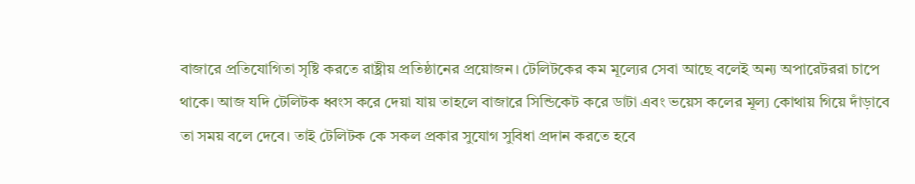বাজারে প্রতিযোগিতা সৃষ্টি করতে রাষ্ট্রীয় প্রতিষ্ঠানের প্রয়োজন। টেলিটকের কম মূল্যের সেবা আছে বলেই অন্য অপারেটররা চাপে থাকে। আজ যদি টেলিটক ধ্বংস করে দেয়া যায় তাহলে বাজারে সিন্ডিকেট করে ডাটা এবং ভয়েস কলের মূল্য কোথায় গিয়ে দাঁড়াবে তা সময় বলে দেবে। তাই টেলিটক কে সকল প্রকার সুযোগ সুবিধা প্রদান করতে হবে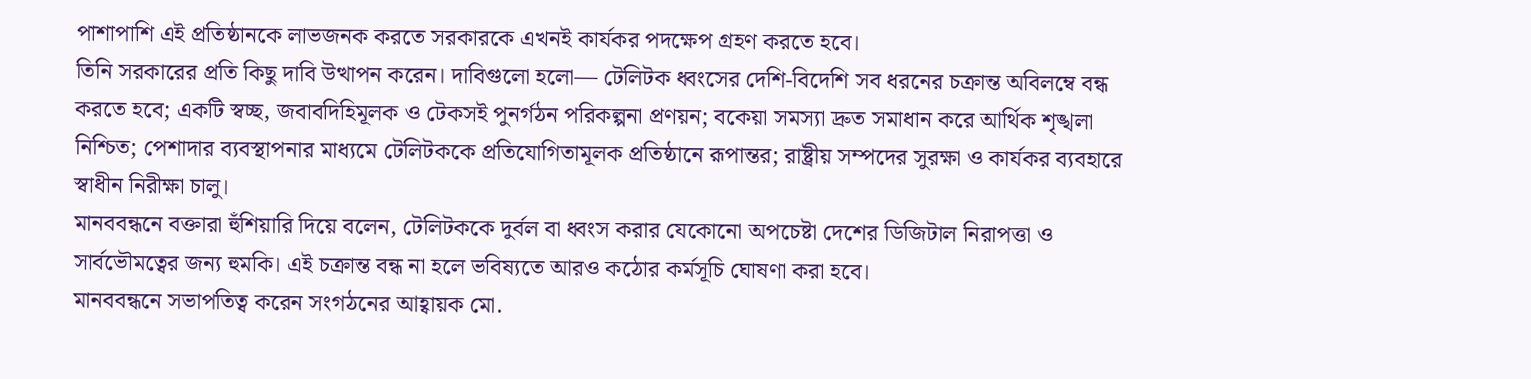পাশাপাশি এই প্রতিষ্ঠানকে লাভজনক করতে সরকারকে এখনই কার্যকর পদক্ষেপ গ্রহণ করতে হবে।
তিনি সরকারের প্রতি কিছু দাবি উত্থাপন করেন। দাবিগুলো হলো— টেলিটক ধ্বংসের দেশি-বিদেশি সব ধরনের চক্রান্ত অবিলম্বে বন্ধ করতে হবে; একটি স্বচ্ছ, জবাবদিহিমূলক ও টেকসই পুনর্গঠন পরিকল্পনা প্রণয়ন; বকেয়া সমস্যা দ্রুত সমাধান করে আর্থিক শৃঙ্খলা নিশ্চিত; পেশাদার ব্যবস্থাপনার মাধ্যমে টেলিটককে প্রতিযোগিতামূলক প্রতিষ্ঠানে রূপান্তর; রাষ্ট্রীয় সম্পদের সুরক্ষা ও কার্যকর ব্যবহারে স্বাধীন নিরীক্ষা চালু।
মানববন্ধনে বক্তারা হুঁশিয়ারি দিয়ে বলেন, টেলিটককে দুর্বল বা ধ্বংস করার যেকোনো অপচেষ্টা দেশের ডিজিটাল নিরাপত্তা ও সার্বভৌমত্বের জন্য হুমকি। এই চক্রান্ত বন্ধ না হলে ভবিষ্যতে আরও কঠোর কর্মসূচি ঘোষণা করা হবে।
মানববন্ধনে সভাপতিত্ব করেন সংগঠনের আহ্বায়ক মো.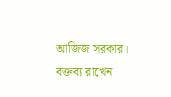আজিজ সরকার। বক্তব্য রাখেন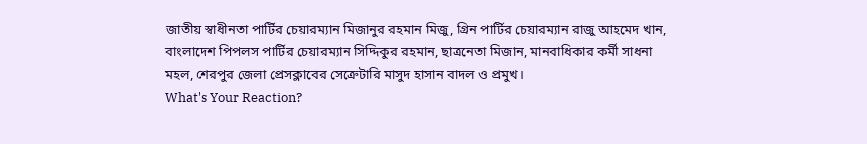জাতীয় স্বাধীনতা পার্টির চেয়ারম্যান মিজানুর রহমান মিজু, গ্রিন পার্টির চেয়ারম্যান রাজু আহমেদ খান, বাংলাদেশ পিপলস পার্টির চেয়ারম্যান সিদ্দিকুর রহমান, ছাত্রনেতা মিজান, মানবাধিকার কর্মী সাধনা মহল, শেরপুর জেলা প্রেসক্লাবের সেক্রেটারি মাসুদ হাসান বাদল ও প্রমুখ।
What's Your Reaction?